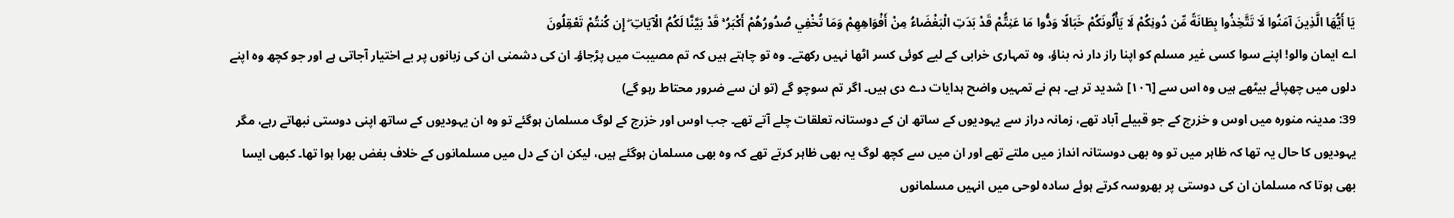يَا أَيُّهَا الَّذِينَ آمَنُوا لَا تَتَّخِذُوا بِطَانَةً مِّن دُونِكُمْ لَا يَأْلُونَكُمْ خَبَالًا وَدُّوا مَا عَنِتُّمْ قَدْ بَدَتِ الْبَغْضَاءُ مِنْ أَفْوَاهِهِمْ وَمَا تُخْفِي صُدُورُهُمْ أَكْبَرُ ۚ قَدْ بَيَّنَّا لَكُمُ الْآيَاتِ ۖ إِن كُنتُمْ تَعْقِلُونَ
اے ایمان والو! اپنے سوا کسی غیر مسلم کو اپنا راز دار نہ بناؤ، وہ تمہاری خرابی کے لیے کوئی کسر اٹھا نہیں رکھتے۔ وہ تو چاہتے ہیں کہ تم مصیبت میں پڑجاؤ۔ ان کی دشمنی ان کی زبانوں پر بے اختیار آجاتی ہے اور جو کچھ وہ اپنے دلوں میں چھپائے بیٹھے ہیں وہ اس سے [١٠٦] شدید تر ہے۔ ہم نے تمہیں واضح ہدایات دے دی ہیں۔ اگر تم سوچو گے (تو ان سے ضرور محتاط رہو گے)
39: مدینہ منورہ میں اوس و خزرج کے جو قبیلے آباد تھے، زمانہ دراز سے یہودیوں کے ساتھ ان کے دوستانہ تعلقات چلے آتے تھے۔ جب اوس اور خزرج کے لوگ مسلمان ہوگئے تو وہ ان یہودیوں کے ساتھ اپنی دوستی نبھاتے رہے، مگر یہودیوں کا حال یہ تھا کہ ظاہر میں تو وہ بھی دوستانہ انداز میں ملتے تھے اور ان میں سے کچھ لوگ یہ بھی ظاہر کرتے تھے کہ وہ بھی مسلمان ہوگئے ہیں، لیکن ان کے دل میں مسلمانوں کے خلاف بغض بھرا ہوا تھا۔ کبھی ایسا بھی ہوتا کہ مسلمان ان کی دوستی پر بھروسہ کرتے ہوئے سادہ لوحی میں انہیں مسلمانوں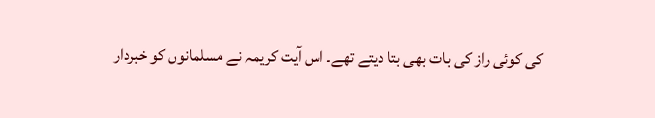کی کوئی راز کی بات بھی بتا دیتے تھے۔ اس آیت کریمہ نے مسلمانوں کو خبردار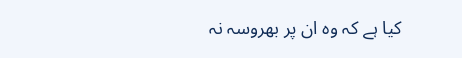کیا ہے کہ وہ ان پر بھروسہ نہ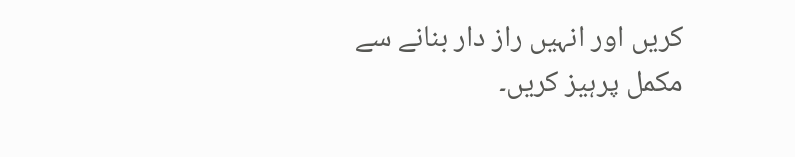کریں اور انہیں راز دار بنانے سے مکمل پرہیز کریں۔